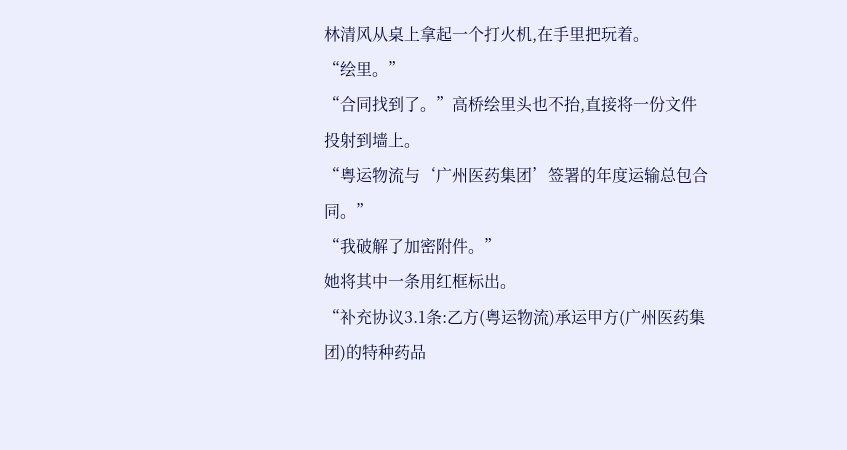林清风从桌上拿起一个打火机,在手里把玩着。
“绘里。”
“合同找到了。”高桥绘里头也不抬,直接将一份文件投射到墙上。
“粤运物流与‘广州医药集团’签署的年度运输总包合同。”
“我破解了加密附件。”
她将其中一条用红框标出。
“补充协议3.1条:乙方(粤运物流)承运甲方(广州医药集团)的特种药品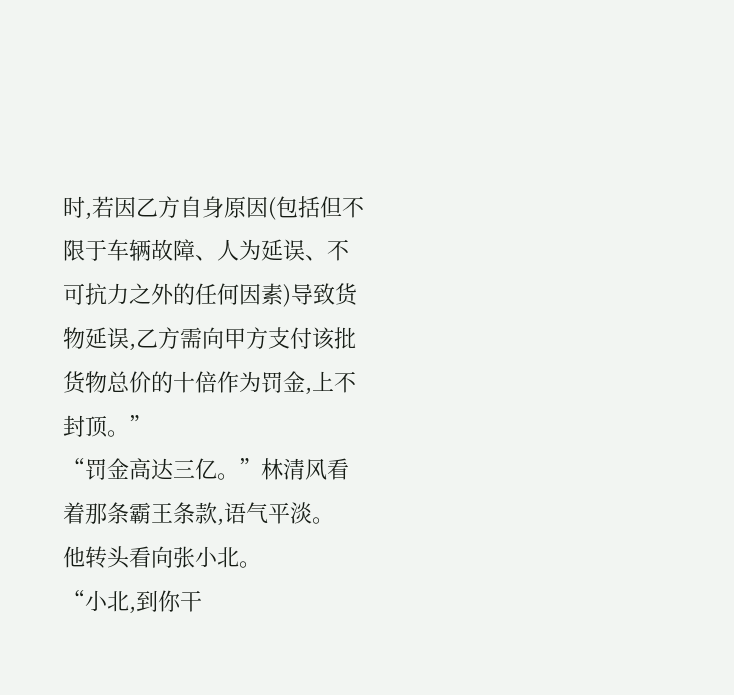时,若因乙方自身原因(包括但不限于车辆故障、人为延误、不可抗力之外的任何因素)导致货物延误,乙方需向甲方支付该批货物总价的十倍作为罚金,上不封顶。”
“罚金高达三亿。”林清风看着那条霸王条款,语气平淡。
他转头看向张小北。
“小北,到你干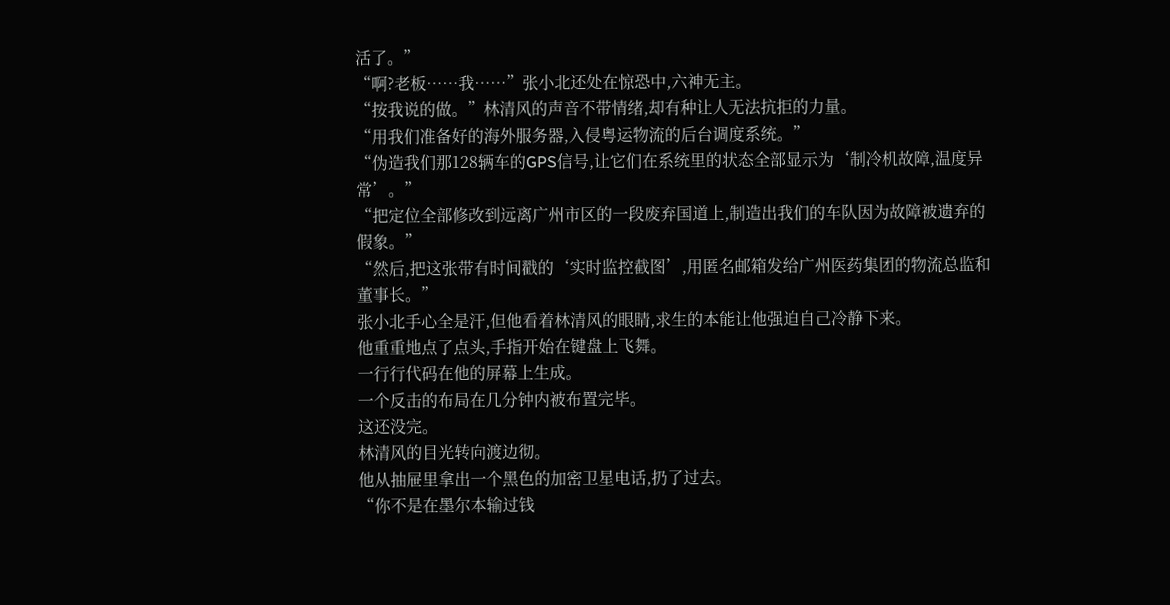活了。”
“啊?老板……我……”张小北还处在惊恐中,六神无主。
“按我说的做。”林清风的声音不带情绪,却有种让人无法抗拒的力量。
“用我们准备好的海外服务器,入侵粤运物流的后台调度系统。”
“伪造我们那128辆车的GPS信号,让它们在系统里的状态全部显示为‘制冷机故障,温度异常’。”
“把定位全部修改到远离广州市区的一段废弃国道上,制造出我们的车队因为故障被遗弃的假象。”
“然后,把这张带有时间戳的‘实时监控截图’,用匿名邮箱发给广州医药集团的物流总监和董事长。”
张小北手心全是汗,但他看着林清风的眼睛,求生的本能让他强迫自己冷静下来。
他重重地点了点头,手指开始在键盘上飞舞。
一行行代码在他的屏幕上生成。
一个反击的布局在几分钟内被布置完毕。
这还没完。
林清风的目光转向渡边彻。
他从抽屉里拿出一个黑色的加密卫星电话,扔了过去。
“你不是在墨尔本输过钱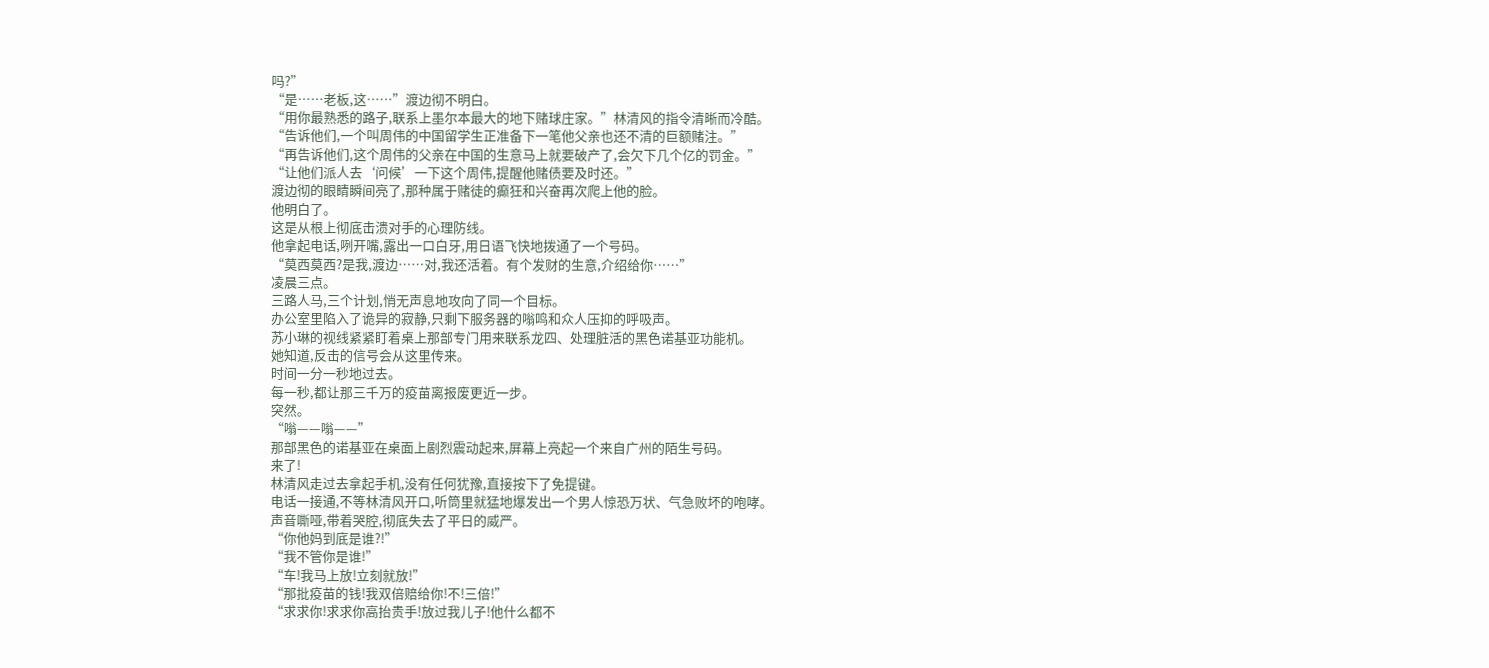吗?”
“是……老板,这……”渡边彻不明白。
“用你最熟悉的路子,联系上墨尔本最大的地下赌球庄家。”林清风的指令清晰而冷酷。
“告诉他们,一个叫周伟的中国留学生正准备下一笔他父亲也还不清的巨额赌注。”
“再告诉他们,这个周伟的父亲在中国的生意马上就要破产了,会欠下几个亿的罚金。”
“让他们派人去‘问候’一下这个周伟,提醒他赌债要及时还。”
渡边彻的眼睛瞬间亮了,那种属于赌徒的癫狂和兴奋再次爬上他的脸。
他明白了。
这是从根上彻底击溃对手的心理防线。
他拿起电话,咧开嘴,露出一口白牙,用日语飞快地拨通了一个号码。
“莫西莫西?是我,渡边……对,我还活着。有个发财的生意,介绍给你……”
凌晨三点。
三路人马,三个计划,悄无声息地攻向了同一个目标。
办公室里陷入了诡异的寂静,只剩下服务器的嗡鸣和众人压抑的呼吸声。
苏小琳的视线紧紧盯着桌上那部专门用来联系龙四、处理脏活的黑色诺基亚功能机。
她知道,反击的信号会从这里传来。
时间一分一秒地过去。
每一秒,都让那三千万的疫苗离报废更近一步。
突然。
“嗡——嗡——”
那部黑色的诺基亚在桌面上剧烈震动起来,屏幕上亮起一个来自广州的陌生号码。
来了!
林清风走过去拿起手机,没有任何犹豫,直接按下了免提键。
电话一接通,不等林清风开口,听筒里就猛地爆发出一个男人惊恐万状、气急败坏的咆哮。
声音嘶哑,带着哭腔,彻底失去了平日的威严。
“你他妈到底是谁?!”
“我不管你是谁!”
“车!我马上放!立刻就放!”
“那批疫苗的钱!我双倍赔给你!不!三倍!”
“求求你!求求你高抬贵手!放过我儿子!他什么都不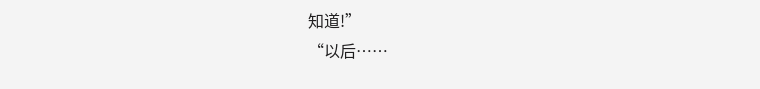知道!”
“以后……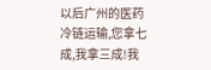以后广州的医药冷链运输,您拿七成,我拿三成!我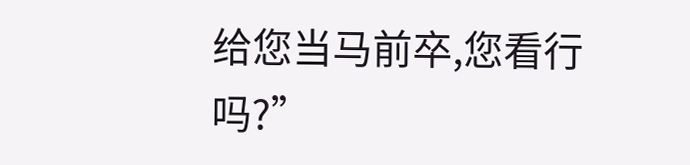给您当马前卒,您看行吗?”